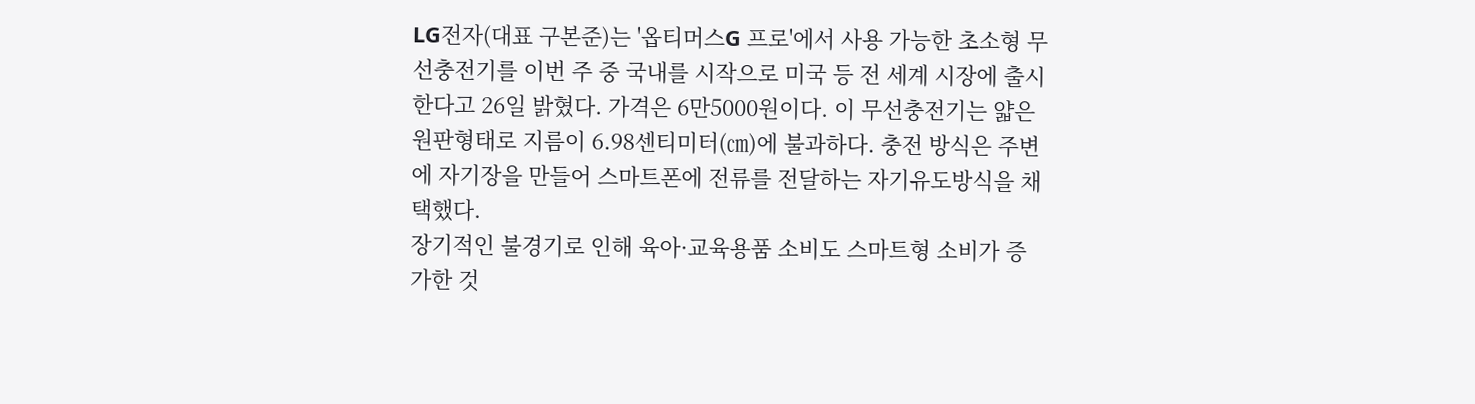LG전자(대표 구본준)는 '옵티머스G 프로'에서 사용 가능한 초소형 무선충전기를 이번 주 중 국내를 시작으로 미국 등 전 세계 시장에 출시한다고 26일 밝혔다. 가격은 6만5000원이다. 이 무선충전기는 얇은 원판형태로 지름이 6.98센티미터(㎝)에 불과하다. 충전 방식은 주변에 자기장을 만들어 스마트폰에 전류를 전달하는 자기유도방식을 채택했다.
장기적인 불경기로 인해 육아·교육용품 소비도 스마트형 소비가 증가한 것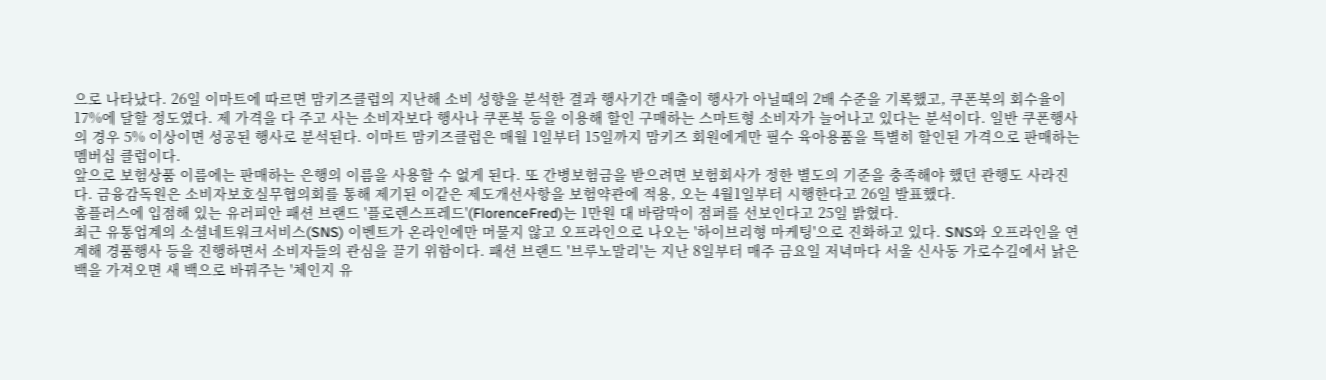으로 나타났다. 26일 이마트에 따르면 맘키즈클럽의 지난해 소비 성향을 분석한 결과 행사기간 매출이 행사가 아닐때의 2배 수준을 기록했고, 쿠폰북의 회수율이 17%에 달할 정도였다. 제 가격을 다 주고 사는 소비자보다 행사나 쿠폰북 등을 이용해 할인 구매하는 스마트형 소비자가 늘어나고 있다는 분석이다. 일반 쿠폰행사의 경우 5% 이상이면 성공된 행사로 분석된다. 이마트 맘키즈클럽은 매월 1일부터 15일까지 맘키즈 회원에게만 필수 육아용품을 특별히 할인된 가격으로 판매하는 멤버십 클럽이다.
앞으로 보험상품 이름에는 판매하는 은행의 이름을 사용할 수 없게 된다. 또 간병보험금을 받으려면 보험회사가 정한 별도의 기준을 충족해야 했던 관행도 사라진다. 금융감독원은 소비자보호실무협의회를 통해 제기된 이같은 제도개선사항을 보험약관에 적용, 오는 4월1일부터 시행한다고 26일 발표했다.
홈플러스에 입점해 있는 유러피안 패션 브랜드 '플로렌스프레드'(FlorenceFred)는 1만원 대 바람막이 점퍼를 선보인다고 25일 밝혔다.
최근 유통업계의 소셜네트워크서비스(SNS) 이벤트가 온라인에만 머물지 않고 오프라인으로 나오는 '하이브리형 마케팅'으로 진화하고 있다. SNS와 오프라인을 연계해 경품행사 등을 진행하면서 소비자들의 관심을 끌기 위함이다. 패션 브랜드 '브루노말리'는 지난 8일부터 매주 금요일 저녁마다 서울 신사동 가로수길에서 낡은 백을 가져오면 새 백으로 바꿔주는 '체인지 유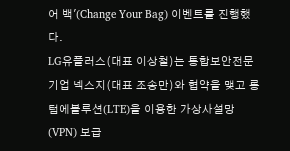어 백'(Change Your Bag) 이벤트를 진행했다.
LG유플러스(대표 이상철)는 통합보안전문기업 넥스지(대표 조송만)와 협약을 맺고 롱텀에볼루션(LTE)을 이용한 가상사설망(VPN) 보급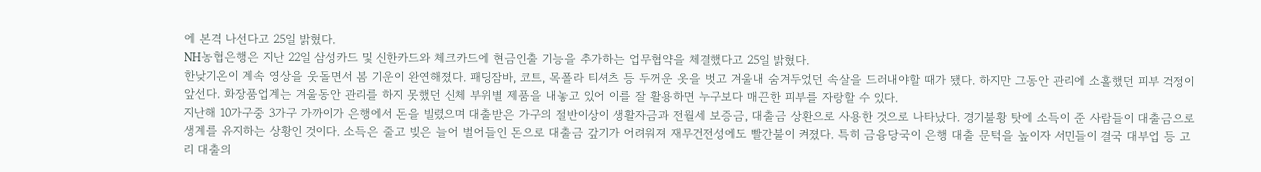에 본격 나선다고 25일 밝혔다.
NH농협은행은 지난 22일 삼성카드 및 신한카드와 체크카드에 현금인출 기능을 추가하는 업무협약을 체결했다고 25일 밝혔다.
한낮기온이 계속 영상을 웃돌면서 봄 기운이 완연해졌다. 패딩잠바, 코트, 목폴라 티셔츠 등 두꺼운 옷을 벗고 겨울내 숨겨두었던 속살을 드러내야할 때가 됐다. 하지만 그동안 관리에 소홀했던 피부 걱정이 앞선다. 화장품업계는 겨울동안 관리를 하지 못했던 신체 부위별 제품을 내놓고 있어 이를 잘 활용하면 누구보다 매끈한 피부를 자랑할 수 있다.
지난해 10가구중 3가구 가까이가 은행에서 돈을 빌렸으며 대출받은 가구의 절반이상이 생활자금과 전월세 보증금, 대출금 상환으로 사용한 것으로 나타났다. 경기불황 탓에 소득이 준 사람들이 대출금으로 생계를 유지하는 상황인 것이다. 소득은 줄고 빚은 늘어 벌어들인 돈으로 대출금 갚기가 어려워져 재무건전성에도 빨간불이 켜졌다. 특히 금융당국이 은행 대출 문턱을 높이자 서민들이 결국 대부업 등 고리 대출의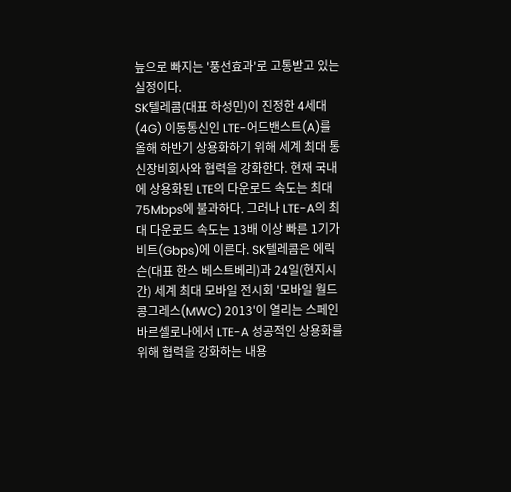늪으로 빠지는 '풍선효과'로 고통받고 있는 실정이다.
SK텔레콤(대표 하성민)이 진정한 4세대(4G) 이동통신인 LTE-어드밴스트(A)를 올해 하반기 상용화하기 위해 세계 최대 통신장비회사와 협력을 강화한다. 현재 국내에 상용화된 LTE의 다운로드 속도는 최대 75Mbps에 불과하다. 그러나 LTE-A의 최대 다운로드 속도는 13배 이상 빠른 1기가비트(Gbps)에 이른다. SK텔레콤은 에릭슨(대표 한스 베스트베리)과 24일(현지시간) 세계 최대 모바일 전시회 '모바일 월드 콩그레스(MWC) 2013'이 열리는 스페인 바르셀로나에서 LTE-A 성공적인 상용화를 위해 협력을 강화하는 내용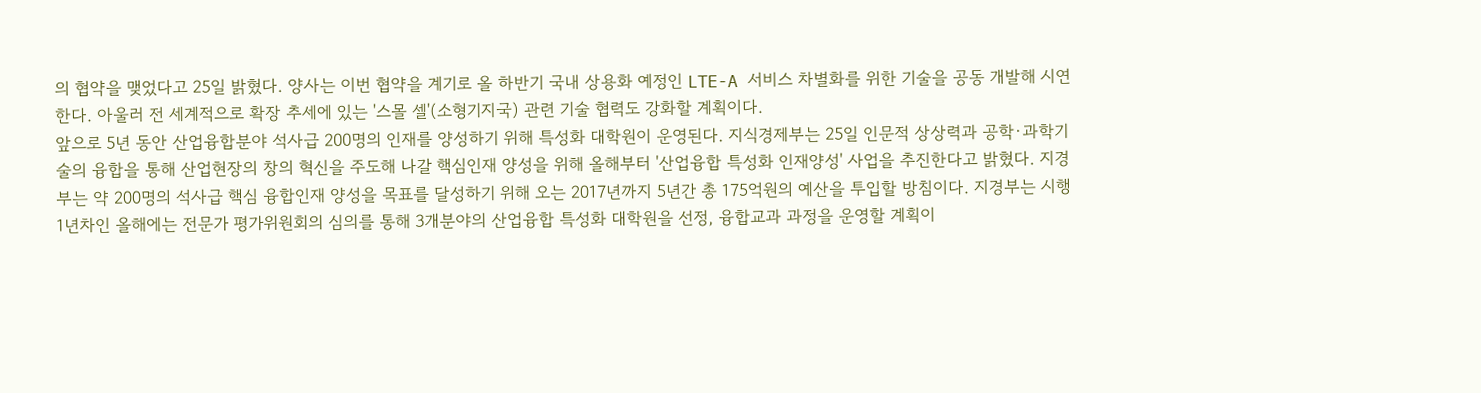의 협약을 맺었다고 25일 밝혔다. 양사는 이번 협약을 계기로 올 하반기 국내 상용화 예정인 LTE-A 서비스 차별화를 위한 기술을 공동 개발해 시연한다. 아울러 전 세계적으로 확장 추세에 있는 '스몰 셀'(소형기지국) 관련 기술 협력도 강화할 계획이다.
앞으로 5년 동안 산업융합분야 석사급 200명의 인재를 양성하기 위해 특성화 대학원이 운영된다. 지식경제부는 25일 인문적 상상력과 공학·과학기술의 융합을 통해 산업현장의 창의 혁신을 주도해 나갈 핵심인재 양성을 위해 올해부터 '산업융합 특성화 인재양성' 사업을 추진한다고 밝혔다. 지경부는 약 200명의 석사급 핵심 융합인재 양성을 목표를 달성하기 위해 오는 2017년까지 5년간 총 175억원의 예산을 투입할 방침이다. 지경부는 시행 1년차인 올해에는 전문가 평가위원회의 심의를 통해 3개분야의 산업융합 특성화 대학원을 선정, 융합교과 과정을 운영할 계획이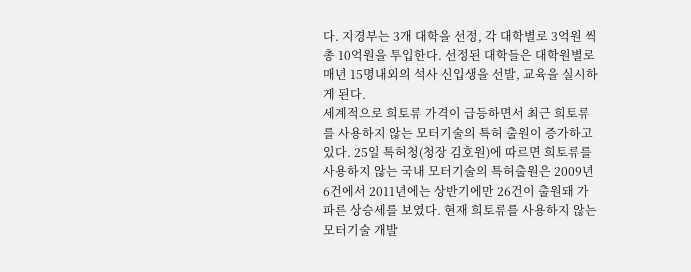다. 지경부는 3개 대학을 선정, 각 대학별로 3억원 씩 총 10억원을 투입한다. 선정된 대학들은 대학원별로 매년 15명내외의 석사 신입생을 선발, 교육을 실시하게 된다.
세계적으로 희토류 가격이 급등하면서 최근 희토류를 사용하지 않는 모터기술의 특허 출원이 증가하고 있다. 25일 특허청(청장 김호원)에 따르면 희토류를 사용하지 않는 국내 모터기술의 특허출원은 2009년 6건에서 2011년에는 상반기에만 26건이 출원돼 가파른 상승세를 보였다. 현재 희토류를 사용하지 않는 모터기술 개발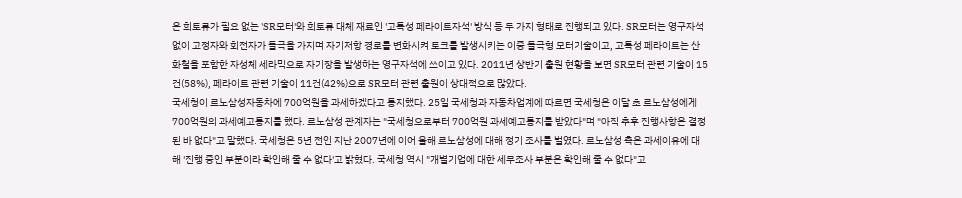은 희토류가 필요 없는 'SR모터'와 희토류 대체 재료인 '고특성 페라이트자석' 방식 등 두 가지 형태로 진행되고 있다. SR모터는 영구자석 없이 고정자와 회전자가 돌극을 가지며 자기저항 경로를 변화시켜 토크를 발생시키는 이중 돌극형 모터기술이고, 고특성 페라이트는 산화철을 포함한 자성체 세라믹으로 자기장을 발생하는 영구자석에 쓰이고 있다. 2011년 상반기 출원 현황을 보면 SR모터 관련 기술이 15건(58%), 페라이트 관련 기술이 11건(42%)으로 SR모터 관련 출원이 상대적으로 많았다.
국세청이 르노삼성자동차에 700억원을 과세하겠다고 통지했다. 25일 국세청과 자동차업계에 따르면 국세청은 이달 초 르노삼성에게 700억원의 과세예고통지를 했다. 르노삼성 관계자는 "국세청으로부터 700억원 과세예고통지를 받았다"며 "아직 추후 진행사항은 결정된 바 없다"고 말했다. 국세청은 5년 전인 지난 2007년에 이어 올해 르노삼성에 대해 정기 조사를 벌였다. 르노삼성 측은 과세이유에 대해 '진행 중인 부분이라 확인해 줄 수 없다'고 밝혔다. 국세청 역시 "개별기업에 대한 세무조사 부분은 확인해 줄 수 없다"고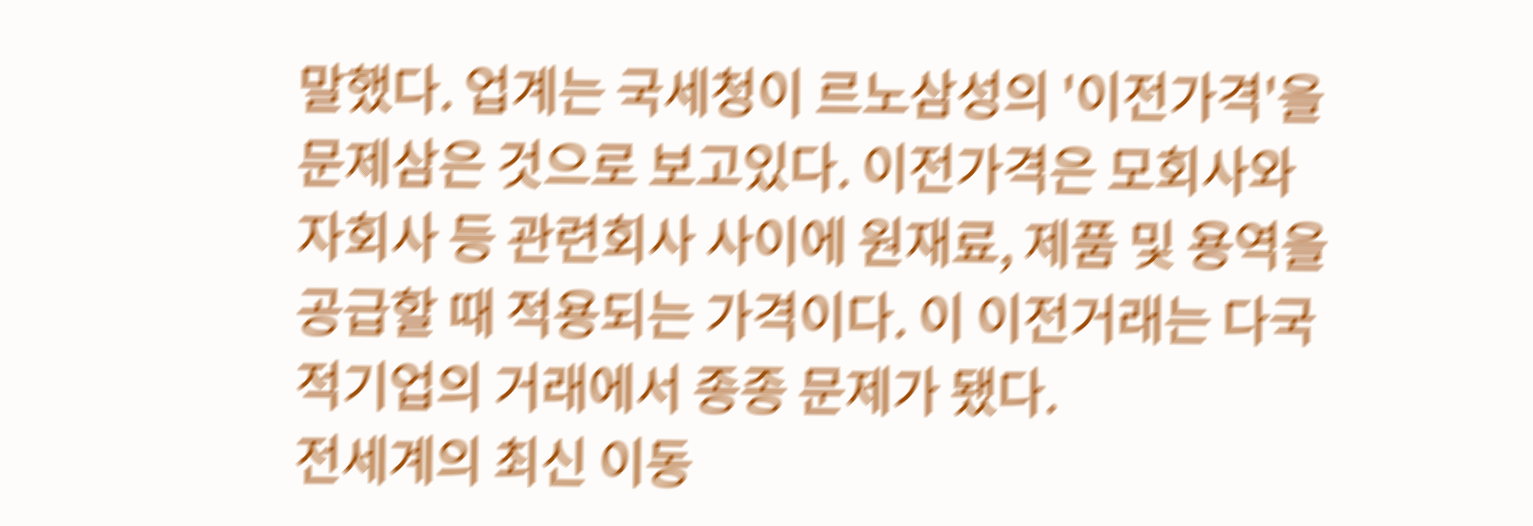말했다. 업계는 국세청이 르노삼성의 '이전가격'을 문제삼은 것으로 보고있다. 이전가격은 모회사와 자회사 등 관련회사 사이에 원재료, 제품 및 용역을 공급할 때 적용되는 가격이다. 이 이전거래는 다국적기업의 거래에서 종종 문제가 됐다.
전세계의 최신 이동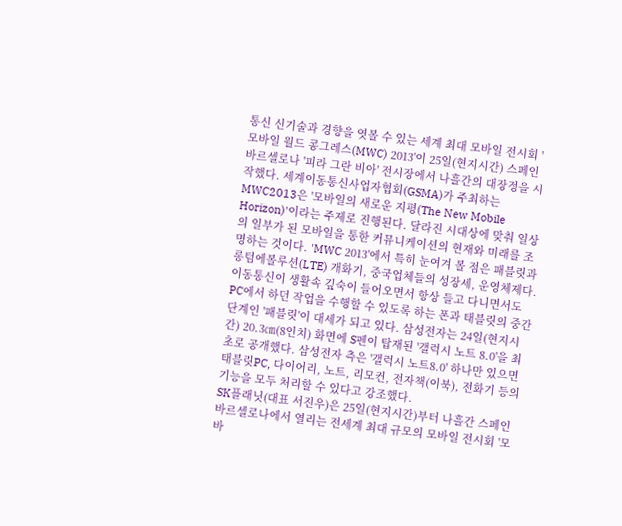통신 신기술과 경향을 엿볼 수 있는 세계 최대 모바일 전시회 '모바일 월드 콩그레스(MWC) 2013'이 25일(현지시간) 스페인 바르셀로나 '피라 그란 비아' 전시장에서 나흘간의 대장정을 시작했다. 세계이동통신사업자협회(GSMA)가 주최하는 MWC2013은 '모바일의 새로운 지평(The New Mobile Horizon)'이라는 주제로 진행된다. 달라진 시대상에 맞춰 일상의 일부가 된 모바일을 통한 커뮤니케이션의 현재와 미래를 조명하는 것이다. 'MWC 2013'에서 특히 눈여겨 볼 점은 패블릿과 롱텀에볼루션(LTE) 개화기, 중국업체들의 성장세, 운영체제다. 이동통신이 생활속 깊숙이 들어오면서 항상 들고 다니면서도 PC에서 하던 작업을 수행할 수 있도록 하는 폰과 태블릿의 중간 단계인 '패블릿'이 대세가 되고 있다. 삼성전자는 24일(현지시간) 20.3㎝(8인치) 화면에 S펜이 탑재된 '갤럭시 노트 8.0'을 최초로 공개했다. 삼성전자 측은 '갤럭시 노트8.0' 하나만 있으면 태블릿PC, 다이어리, 노트, 리모컨, 전자책(이북), 전화기 등의 기능을 모두 처리할 수 있다고 강조했다.
SK플래닛(대표 서진우)은 25일(현지시간)부터 나흘간 스페인 바르셀로나에서 열리는 전세계 최대 규모의 모바일 전시회 '모바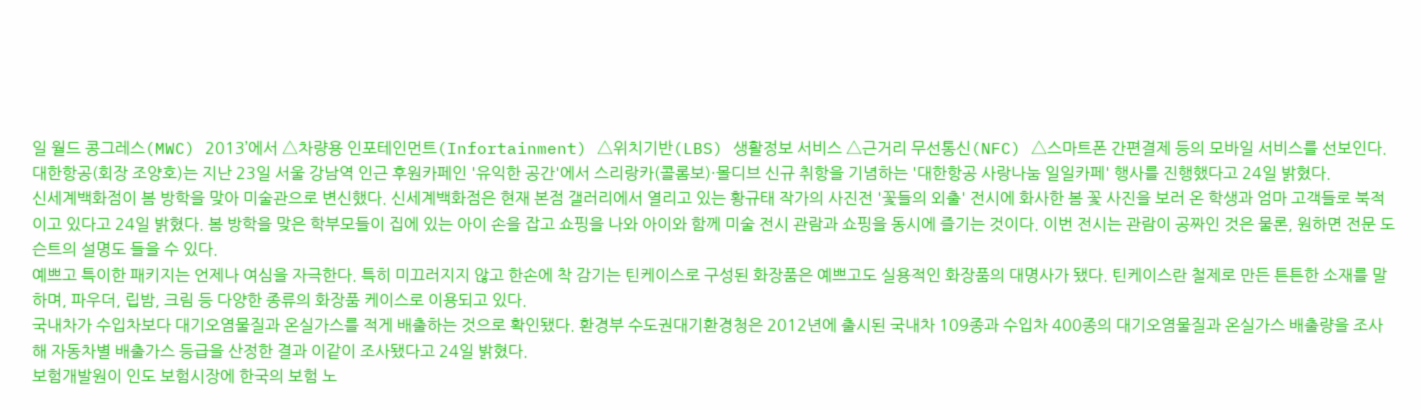일 월드 콩그레스(MWC) 2013’에서 △차량용 인포테인먼트(Infortainment) △위치기반(LBS) 생활정보 서비스 △근거리 무선통신(NFC) △스마트폰 간편결제 등의 모바일 서비스를 선보인다.
대한항공(회장 조양호)는 지난 23일 서울 강남역 인근 후원카페인 '유익한 공간'에서 스리랑카(콜롬보)·몰디브 신규 취항을 기념하는 '대한항공 사랑나눔 일일카페' 행사를 진행했다고 24일 밝혔다.
신세계백화점이 봄 방학을 맞아 미술관으로 변신했다. 신세계백화점은 현재 본점 갤러리에서 열리고 있는 황규태 작가의 사진전 '꽃들의 외출' 전시에 화사한 봄 꽃 사진을 보러 온 학생과 엄마 고객들로 북적이고 있다고 24일 밝혔다. 봄 방학을 맞은 학부모들이 집에 있는 아이 손을 잡고 쇼핑을 나와 아이와 함께 미술 전시 관람과 쇼핑을 동시에 즐기는 것이다. 이번 전시는 관람이 공짜인 것은 물론, 원하면 전문 도슨트의 설명도 들을 수 있다.
예쁘고 특이한 패키지는 언제나 여심을 자극한다. 특히 미끄러지지 않고 한손에 착 감기는 틴케이스로 구성된 화장품은 예쁘고도 실용적인 화장품의 대명사가 됐다. 틴케이스란 철제로 만든 튼튼한 소재를 말하며, 파우더, 립밤, 크림 등 다양한 종류의 화장품 케이스로 이용되고 있다.
국내차가 수입차보다 대기오염물질과 온실가스를 적게 배출하는 것으로 확인됐다. 환경부 수도권대기환경청은 2012년에 출시된 국내차 109종과 수입차 400종의 대기오염물질과 온실가스 배출량을 조사해 자동차별 배출가스 등급을 산정한 결과 이같이 조사됐다고 24일 밝혔다.
보험개발원이 인도 보험시장에 한국의 보험 노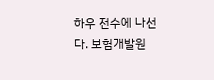하우 전수에 나선다. 보험개발원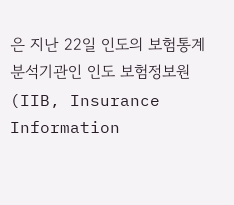은 지난 22일 인도의 보험통계분석기관인 인도 보험정보원(IIB, Insurance Information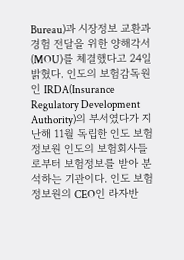Bureau)과 시장정보 교환과 경험 전달을 위한 양해각서(MOU)를 체결했다고 24일 밝혔다. 인도의 보험감독원인 IRDA(Insurance Regulatory Development Authority)의 부서였다가 지난해 11월 독립한 인도 보험정보원 인도의 보험회사들로부터 보험정보를 받아 분석하는 기관이다. 인도 보험정보원의 CEO인 라자반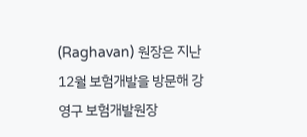(Raghavan) 원장은 지난 12월 보험개발을 방문해 강영구 보험개발원장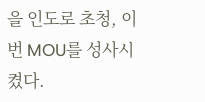을 인도로 초청, 이번 MOU를 성사시켰다.